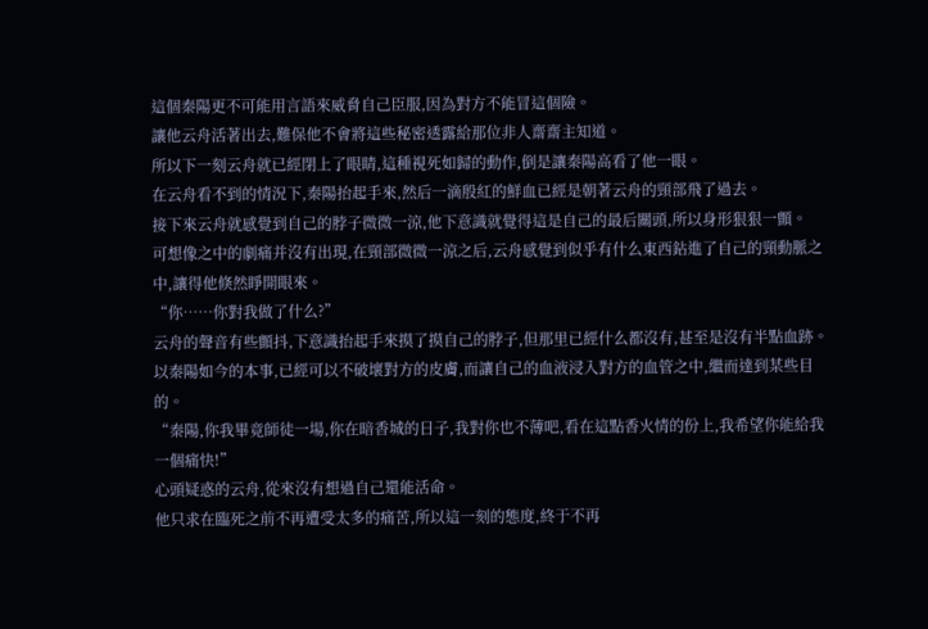這個秦陽更不可能用言語來威脅自己臣服,因為對方不能冒這個險。
讓他云舟活著出去,難保他不會將這些秘密透露給那位非人齋齋主知道。
所以下一刻云舟就已經閉上了眼睛,這種視死如歸的動作,倒是讓秦陽高看了他一眼。
在云舟看不到的情況下,秦陽抬起手來,然后一滴殷紅的鮮血已經是朝著云舟的頸部飛了過去。
接下來云舟就感覺到自己的脖子微微一涼,他下意識就覺得這是自己的最后關頭,所以身形狠狠一顫。
可想像之中的劇痛并沒有出現,在頸部微微一涼之后,云舟感覺到似乎有什么東西鉆進了自己的頸動脈之中,讓得他倏然睜開眼來。
“你……你對我做了什么?”
云舟的聲音有些顫抖,下意識抬起手來摸了摸自己的脖子,但那里已經什么都沒有,甚至是沒有半點血跡。
以秦陽如今的本事,已經可以不破壞對方的皮膚,而讓自己的血液浸入對方的血管之中,繼而達到某些目的。
“秦陽,你我畢竟師徒一場,你在暗香城的日子,我對你也不薄吧,看在這點香火情的份上,我希望你能給我一個痛快!”
心頭疑惑的云舟,從來沒有想過自己還能活命。
他只求在臨死之前不再遭受太多的痛苦,所以這一刻的態度,終于不再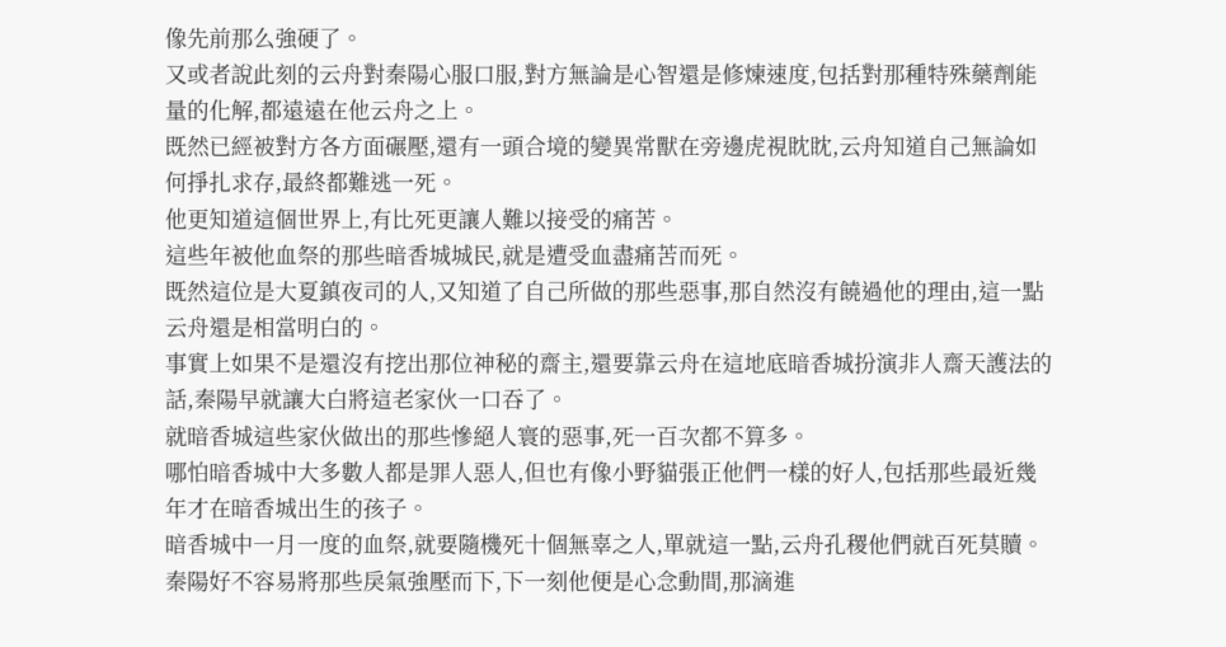像先前那么強硬了。
又或者說此刻的云舟對秦陽心服口服,對方無論是心智還是修煉速度,包括對那種特殊藥劑能量的化解,都遠遠在他云舟之上。
既然已經被對方各方面碾壓,還有一頭合境的變異常獸在旁邊虎視眈眈,云舟知道自己無論如何掙扎求存,最終都難逃一死。
他更知道這個世界上,有比死更讓人難以接受的痛苦。
這些年被他血祭的那些暗香城城民,就是遭受血盡痛苦而死。
既然這位是大夏鎮夜司的人,又知道了自己所做的那些惡事,那自然沒有饒過他的理由,這一點云舟還是相當明白的。
事實上如果不是還沒有挖出那位神秘的齋主,還要靠云舟在這地底暗香城扮演非人齋天護法的話,秦陽早就讓大白將這老家伙一口吞了。
就暗香城這些家伙做出的那些慘絕人寰的惡事,死一百次都不算多。
哪怕暗香城中大多數人都是罪人惡人,但也有像小野貓張正他們一樣的好人,包括那些最近幾年才在暗香城出生的孩子。
暗香城中一月一度的血祭,就要隨機死十個無辜之人,單就這一點,云舟孔稷他們就百死莫贖。
秦陽好不容易將那些戾氣強壓而下,下一刻他便是心念動間,那滴進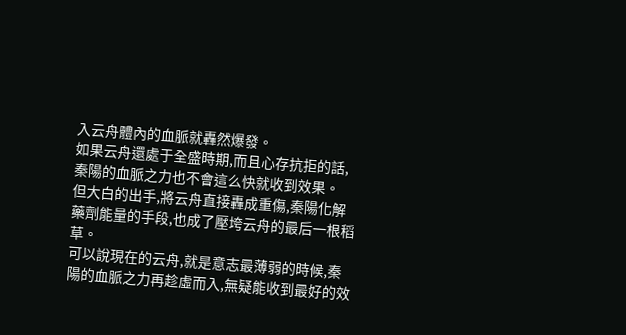入云舟體內的血脈就轟然爆發。
如果云舟還處于全盛時期,而且心存抗拒的話,秦陽的血脈之力也不會這么快就收到效果。
但大白的出手,將云舟直接轟成重傷,秦陽化解藥劑能量的手段,也成了壓垮云舟的最后一根稻草。
可以說現在的云舟,就是意志最薄弱的時候,秦陽的血脈之力再趁虛而入,無疑能收到最好的效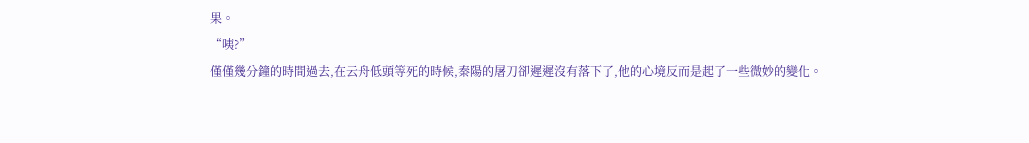果。
“咦?”
僅僅幾分鐘的時間過去,在云舟低頭等死的時候,秦陽的屠刀卻遲遲沒有落下了,他的心境反而是起了一些微妙的變化。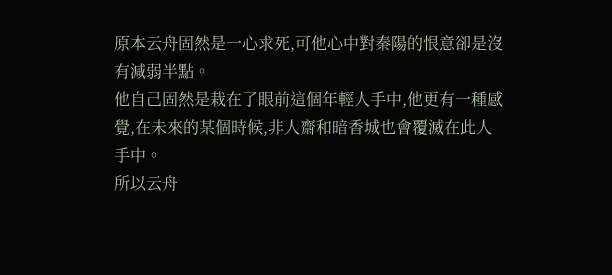原本云舟固然是一心求死,可他心中對秦陽的恨意卻是沒有減弱半點。
他自己固然是栽在了眼前這個年輕人手中,他更有一種感覺,在未來的某個時候,非人齋和暗香城也會覆滅在此人手中。
所以云舟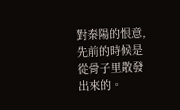對秦陽的恨意,先前的時候是從骨子里散發出來的。